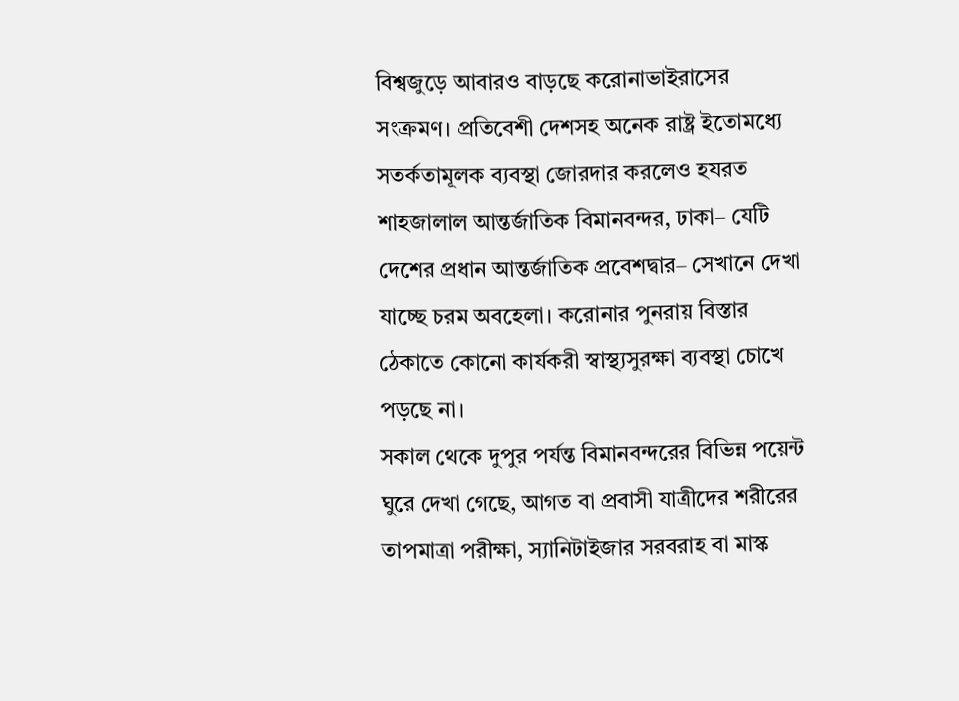বিশ্বজুড়ে আবারও বাড়ছে করোনাভাইরাসের সংক্রমণ। প্রতিবেশী দেশসহ অনেক রাষ্ট্র ইতোমধ্যে সতর্কতামূলক ব্যবস্থা জোরদার করলেও হযরত শাহজালাল আন্তর্জাতিক বিমানবন্দর, ঢাকা– যেটি দেশের প্রধান আন্তর্জাতিক প্রবেশদ্বার– সেখানে দেখা যাচ্ছে চরম অবহেলা। করোনার পুনরায় বিস্তার ঠেকাতে কোনো কার্যকরী স্বাস্থ্যসুরক্ষা ব্যবস্থা চোখে পড়ছে না।
সকাল থেকে দুপুর পর্যন্ত বিমানবন্দরের বিভিন্ন পয়েন্ট ঘুরে দেখা গেছে, আগত বা প্রবাসী যাত্রীদের শরীরের তাপমাত্রা পরীক্ষা, স্যানিটাইজার সরবরাহ বা মাস্ক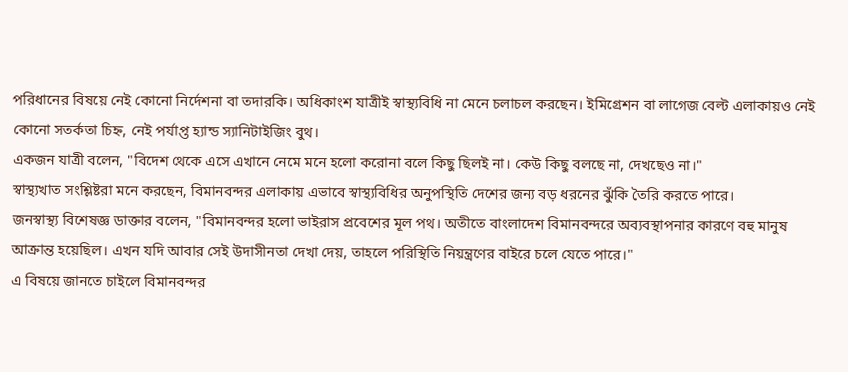পরিধানের বিষয়ে নেই কোনো নির্দেশনা বা তদারকি। অধিকাংশ যাত্রীই স্বাস্থ্যবিধি না মেনে চলাচল করছেন। ইমিগ্রেশন বা লাগেজ বেল্ট এলাকায়ও নেই কোনো সতর্কতা চিহ্ন, নেই পর্যাপ্ত হ্যান্ড স্যানিটাইজিং বুথ।
একজন যাত্রী বলেন, "বিদেশ থেকে এসে এখানে নেমে মনে হলো করোনা বলে কিছু ছিলই না। কেউ কিছু বলছে না, দেখছেও না।"
স্বাস্থ্যখাত সংশ্লিষ্টরা মনে করছেন, বিমানবন্দর এলাকায় এভাবে স্বাস্থ্যবিধির অনুপস্থিতি দেশের জন্য বড় ধরনের ঝুঁকি তৈরি করতে পারে।
জনস্বাস্থ্য বিশেষজ্ঞ ডাক্তার বলেন, "বিমানবন্দর হলো ভাইরাস প্রবেশের মূল পথ। অতীতে বাংলাদেশ বিমানবন্দরে অব্যবস্থাপনার কারণে বহু মানুষ আক্রান্ত হয়েছিল। এখন যদি আবার সেই উদাসীনতা দেখা দেয়, তাহলে পরিস্থিতি নিয়ন্ত্রণের বাইরে চলে যেতে পারে।"
এ বিষয়ে জানতে চাইলে বিমানবন্দর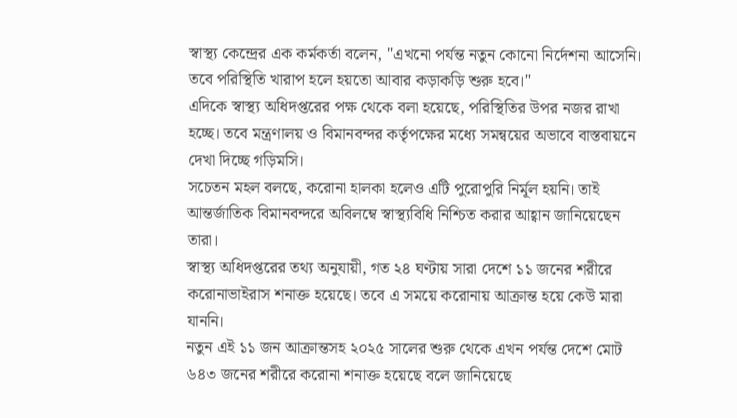স্বাস্থ্য কেন্দ্রের এক কর্মকর্তা বলেন, "এখনো পর্যন্ত নতুন কোনো নির্দেশনা আসেনি। তবে পরিস্থিতি খারাপ হলে হয়তো আবার কড়াকড়ি শুরু হবে।"
এদিকে স্বাস্থ্য অধিদপ্তরের পক্ষ থেকে বলা হয়েছে, পরিস্থিতির উপর নজর রাখা হচ্ছে। তবে মন্ত্রণালয় ও বিমানবন্দর কর্তৃপক্ষের মধ্যে সমন্বয়ের অভাবে বাস্তবায়নে দেখা দিচ্ছে গড়িমসি।
সচেতন মহল বলছে, করোনা হালকা হলেও এটি পুরোপুরি নির্মূল হয়নি। তাই আন্তর্জাতিক বিমানবন্দরে অবিলম্বে স্বাস্থ্যবিধি নিশ্চিত করার আহ্বান জানিয়েছেন তারা।
স্বাস্থ্য অধিদপ্তরের তথ্য অনুযায়ী, গত ২৪ ঘণ্টায় সারা দেশে ১১ জনের শরীরে করোনাভাইরাস শনাক্ত হয়েছে। তবে এ সময়ে করোনায় আক্রান্ত হয়ে কেউ মারা যাননি।
নতুন এই ১১ জন আক্রান্তসহ ২০২৫ সালের শুরু থেকে এখন পর্যন্ত দেশে মোট ৬৪৩ জনের শরীরে করোনা শনাক্ত হয়েছে বলে জানিয়েছে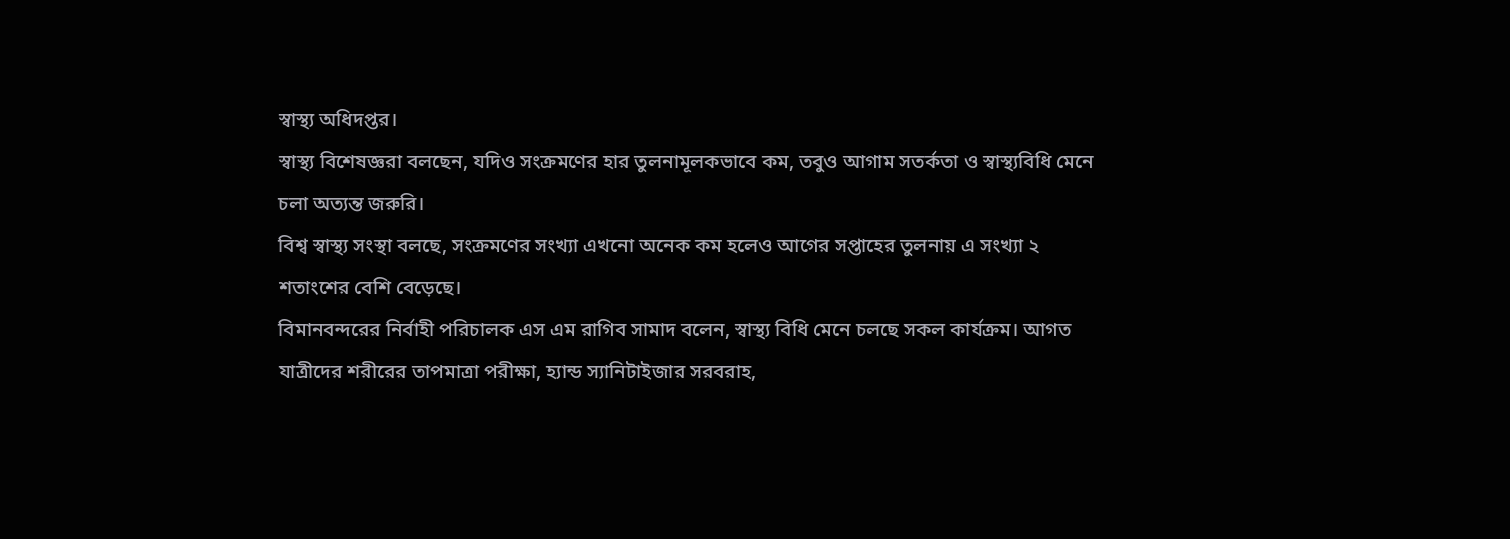স্বাস্থ্য অধিদপ্তর।
স্বাস্থ্য বিশেষজ্ঞরা বলছেন, যদিও সংক্রমণের হার তুলনামূলকভাবে কম, তবুও আগাম সতর্কতা ও স্বাস্থ্যবিধি মেনে চলা অত্যন্ত জরুরি।
বিশ্ব স্বাস্থ্য সংস্থা বলছে, সংক্রমণের সংখ্যা এখনো অনেক কম হলেও আগের সপ্তাহের তুলনায় এ সংখ্যা ২ শতাংশের বেশি বেড়েছে।
বিমানবন্দরের নির্বাহী পরিচালক এস এম রাগিব সামাদ বলেন, স্বাস্থ্য বিধি মেনে চলছে সকল কার্যক্রম। আগত যাত্রীদের শরীরের তাপমাত্রা পরীক্ষা, হ্যান্ড স্যানিটাইজার সরবরাহ,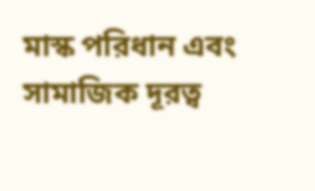মাস্ক পরিধান এবং সামাজিক দূরত্ব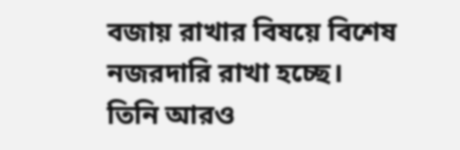বজায় রাখার বিষয়ে বিশেষ নজরদারি রাখা হচ্ছে।
তিনি আরও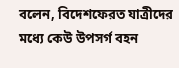বলেন, বিদেশফেরত যাত্রীদের মধ্যে কেউ উপসর্গ বহন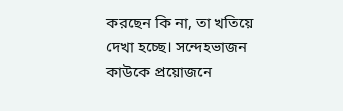করছেন কি না, তা খতিয়ে দেখা হচ্ছে। সন্দেহভাজন কাউকে প্রয়োজনে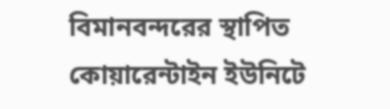বিমানবন্দরের স্থাপিত কোয়ারেন্টাইন ইউনিটে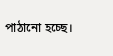পাঠানো হচ্ছে।